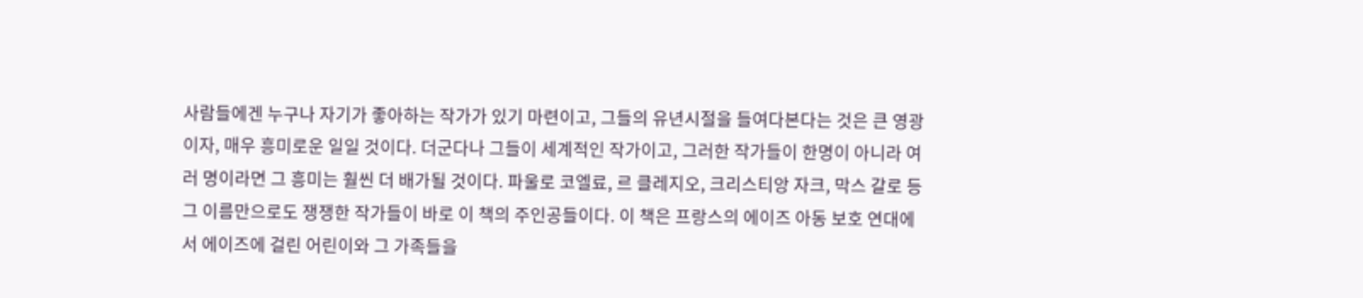사람들에겐 누구나 자기가 좋아하는 작가가 있기 마련이고, 그들의 유년시절을 들여다본다는 것은 큰 영광이자, 매우 흥미로운 일일 것이다. 더군다나 그들이 세계적인 작가이고, 그러한 작가들이 한명이 아니라 여러 명이라면 그 흥미는 훨씬 더 배가될 것이다. 파울로 코엘료, 르 클레지오, 크리스티앙 자크, 막스 갈로 등 그 이름만으로도 쟁쟁한 작가들이 바로 이 책의 주인공들이다. 이 책은 프랑스의 에이즈 아동 보호 연대에서 에이즈에 걸린 어린이와 그 가족들을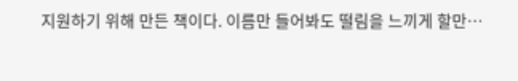지원하기 위해 만든 책이다. 이름만 들어봐도 떨림을 느끼게 할만…